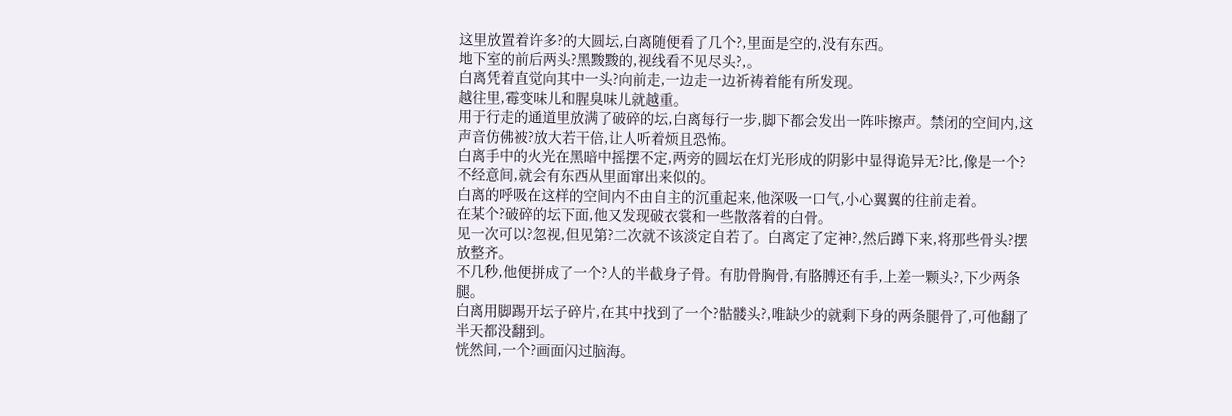这里放置着许多?的大圆坛,白离随便看了几个?,里面是空的,没有东西。
地下室的前后两头?黑黢黢的,视线看不见尽头?,。
白离凭着直觉向其中一头?向前走,一边走一边祈祷着能有所发现。
越往里,霉变味儿和腥臭味儿就越重。
用于行走的通道里放满了破碎的坛,白离每行一步,脚下都会发出一阵咔擦声。禁闭的空间内,这声音仿佛被?放大若干倍,让人听着烦且恐怖。
白离手中的火光在黑暗中摇摆不定,两旁的圆坛在灯光形成的阴影中显得诡异无?比,像是一个?不经意间,就会有东西从里面窜出来似的。
白离的呼吸在这样的空间内不由自主的沉重起来,他深吸一口气,小心翼翼的往前走着。
在某个?破碎的坛下面,他又发现破衣裳和一些散落着的白骨。
见一次可以?忽视,但见第?二次就不该淡定自若了。白离定了定神?,然后蹲下来,将那些骨头?摆放整齐。
不几秒,他便拼成了一个?人的半截身子骨。有肋骨胸骨,有胳膊还有手,上差一颗头?,下少两条腿。
白离用脚踢开坛子碎片,在其中找到了一个?骷髅头?,唯缺少的就剩下身的两条腿骨了,可他翻了半天都没翻到。
恍然间,一个?画面闪过脑海。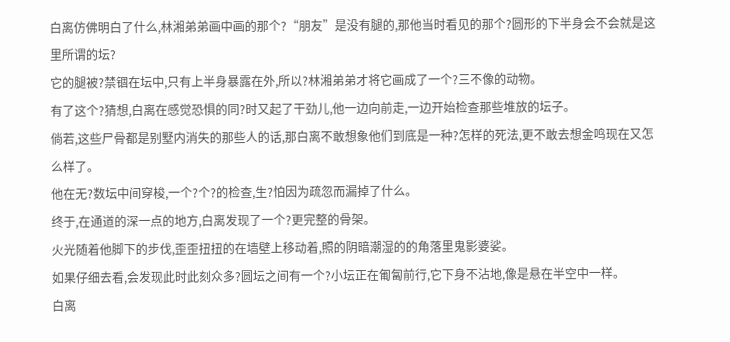白离仿佛明白了什么,林湘弟弟画中画的那个?“朋友”是没有腿的,那他当时看见的那个?圆形的下半身会不会就是这里所谓的坛?
它的腿被?禁锢在坛中,只有上半身暴露在外,所以?林湘弟弟才将它画成了一个?三不像的动物。
有了这个?猜想,白离在感觉恐惧的同?时又起了干劲儿,他一边向前走,一边开始检查那些堆放的坛子。
倘若,这些尸骨都是别墅内消失的那些人的话,那白离不敢想象他们到底是一种?怎样的死法,更不敢去想金鸣现在又怎么样了。
他在无?数坛中间穿梭,一个?个?的检查,生?怕因为疏忽而漏掉了什么。
终于,在通道的深一点的地方,白离发现了一个?更完整的骨架。
火光随着他脚下的步伐,歪歪扭扭的在墙壁上移动着,照的阴暗潮湿的的角落里鬼影婆娑。
如果仔细去看,会发现此时此刻众多?圆坛之间有一个?小坛正在匍匐前行,它下身不沾地,像是悬在半空中一样。
白离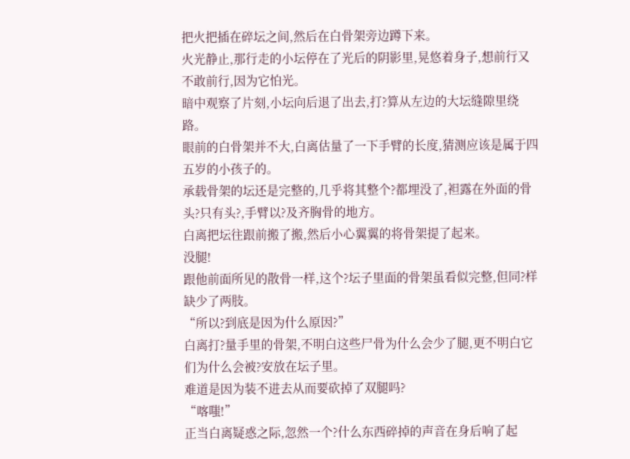把火把插在碎坛之间,然后在白骨架旁边蹲下来。
火光静止,那行走的小坛停在了光后的阴影里,晃悠着身子,想前行又不敢前行,因为它怕光。
暗中观察了片刻,小坛向后退了出去,打?算从左边的大坛缝隙里绕路。
眼前的白骨架并不大,白离估量了一下手臂的长度,猜测应该是属于四五岁的小孩子的。
承载骨架的坛还是完整的,几乎将其整个?都埋没了,袒露在外面的骨头?只有头?,手臂以?及齐胸骨的地方。
白离把坛往跟前搬了搬,然后小心翼翼的将骨架提了起来。
没腿!
跟他前面所见的散骨一样,这个?坛子里面的骨架虽看似完整,但同?样缺少了两肢。
“所以?到底是因为什么原因?”
白离打?量手里的骨架,不明白这些尸骨为什么会少了腿,更不明白它们为什么会被?安放在坛子里。
难道是因为装不进去从而要砍掉了双腿吗?
“喀嗤!”
正当白离疑惑之际,忽然一个?什么东西碎掉的声音在身后响了起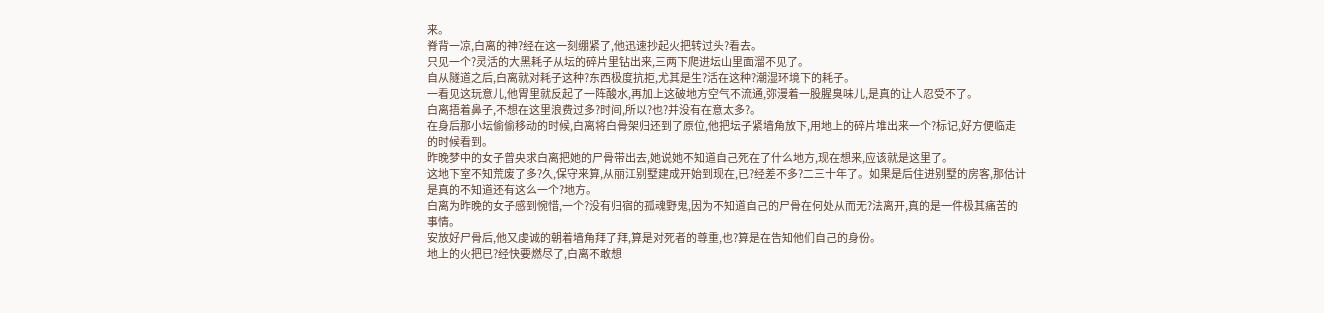来。
脊背一凉,白离的神?经在这一刻绷紧了,他迅速抄起火把转过头?看去。
只见一个?灵活的大黑耗子从坛的碎片里钻出来,三两下爬进坛山里面溜不见了。
自从隧道之后,白离就对耗子这种?东西极度抗拒,尤其是生?活在这种?潮湿环境下的耗子。
一看见这玩意儿,他胃里就反起了一阵酸水,再加上这破地方空气不流通,弥漫着一股腥臭味儿,是真的让人忍受不了。
白离捂着鼻子,不想在这里浪费过多?时间,所以?也?并没有在意太多?。
在身后那小坛偷偷移动的时候,白离将白骨架归还到了原位,他把坛子紧墙角放下,用地上的碎片堆出来一个?标记,好方便临走的时候看到。
昨晚梦中的女子曾央求白离把她的尸骨带出去,她说她不知道自己死在了什么地方,现在想来,应该就是这里了。
这地下室不知荒废了多?久,保守来算,从丽江别墅建成开始到现在,已?经差不多?二三十年了。如果是后住进别墅的房客,那估计是真的不知道还有这么一个?地方。
白离为昨晚的女子感到惋惜,一个?没有归宿的孤魂野鬼,因为不知道自己的尸骨在何处从而无?法离开,真的是一件极其痛苦的事情。
安放好尸骨后,他又虔诚的朝着墙角拜了拜,算是对死者的尊重,也?算是在告知他们自己的身份。
地上的火把已?经快要燃尽了,白离不敢想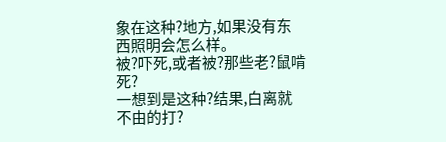象在这种?地方,如果没有东西照明会怎么样。
被?吓死,或者被?那些老?鼠啃死?
一想到是这种?结果,白离就不由的打?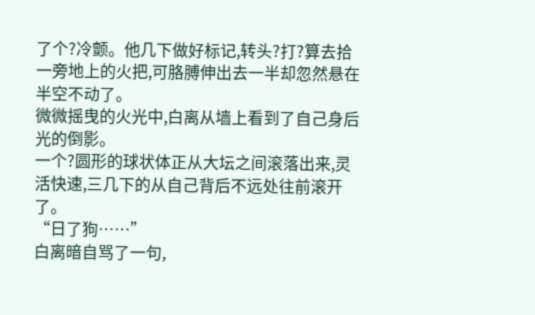了个?冷颤。他几下做好标记,转头?打?算去拾一旁地上的火把,可胳膊伸出去一半却忽然悬在半空不动了。
微微摇曳的火光中,白离从墙上看到了自己身后光的倒影。
一个?圆形的球状体正从大坛之间滚落出来,灵活快速,三几下的从自己背后不远处往前滚开了。
“日了狗……”
白离暗自骂了一句,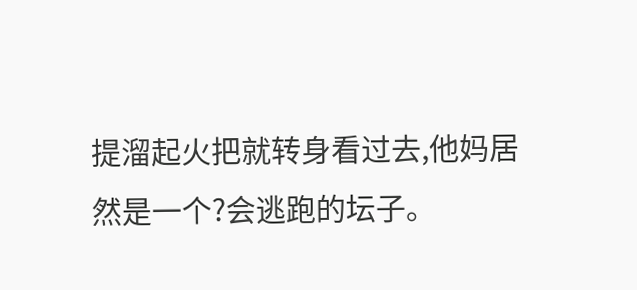提溜起火把就转身看过去,他妈居然是一个?会逃跑的坛子。